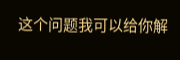这个问题我可以给你解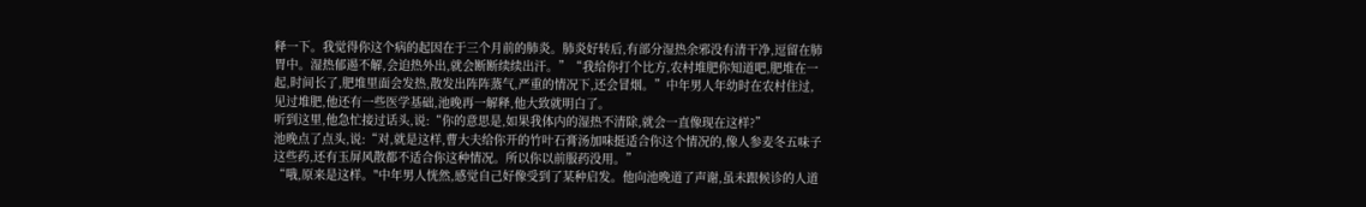释一下。我觉得你这个病的起因在于三个月前的肺炎。肺炎好转后,有部分湿热余邪没有清干净,逗留在肺胃中。湿热郁遏不解,会迫热外出,就会断断续续出汗。”“我给你打个比方,农村堆肥你知道吧,肥堆在一起,时间长了,肥堆里面会发热,散发出阵阵蒸气,严重的情况下,还会冒烟。”中年男人年幼时在农村住过,见过堆肥,他还有一些医学基础,池晚再一解释,他大致就明白了。
听到这里,他急忙接过话头,说:“你的意思是,如果我体内的湿热不清除,就会一直像现在这样?”
池晚点了点头,说:“对,就是这样,曹大夫给你开的竹叶石膏汤加味挺适合你这个情况的,像人参麦冬五味子这些药,还有玉屏风散都不适合你这种情况。所以你以前服药没用。”
“哦,原来是这样。"中年男人恍然,感觉自己好像受到了某种启发。他向池晚道了声谢,虽未跟候诊的人道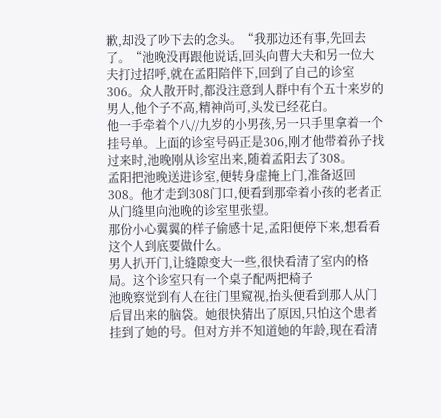歉,却没了吵下去的念头。“我那边还有事,先回去了。“池晚没再跟他说话,回头向曹大夫和另一位大夫打过招呼,就在孟阳陪伴下,回到了自己的诊室306。众人散开时,都没注意到人群中有个五十来岁的男人,他个子不高,精神尚可,头发已经花白。
他一手牵着个八//九岁的小男孩,另一只手里拿着一个挂号单。上面的诊室号码正是306,刚才他带着孙子找过来时,池晚刚从诊室出来,随着孟阳去了308。
孟阳把池晚送进诊室,便转身虚掩上门,准备返回308。他才走到308门口,便看到那牵着小孩的老者正从门缝里向池晚的诊室里张望。
那份小心翼翼的样子偷感十足,孟阳便停下来,想看看这个人到底要做什么。
男人扒开门,让缝隙变大一些,很快看清了室内的格局。这个诊室只有一个桌子配两把椅子
池晚察觉到有人在往门里窥视,抬头便看到那人从门后冒出来的脑袋。她很快猜出了原因,只怕这个患者挂到了她的号。但对方并不知道她的年龄,现在看清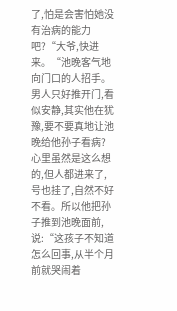了,怕是会害怕她没有治病的能力吧?“大爷,快进来。“池晚客气地向门口的人招手。男人只好推开门,看似安静,其实他在犹豫,要不要真地让池晚给他孙子看病?
心里虽然是这么想的,但人都进来了,号也挂了,自然不好不看。所以他把孙子推到池晚面前,说:“这孩子不知道怎么回事,从半个月前就哭闹着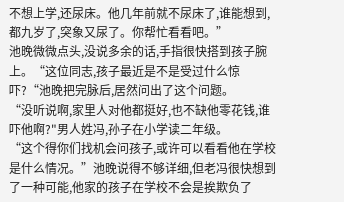不想上学,还尿床。他几年前就不尿床了,谁能想到,都九岁了,突象又尿了。你帮忙看看吧。”
池晚微微点头,没说多余的话,手指很快搭到孩子腕上。“这位同志,孩子最近是不是受过什么惊吓?“池晚把完脉后,居然问出了这个问题。
“没听说啊,家里人对他都挺好,也不缺他零花钱,谁吓他啊?"男人姓冯,孙子在小学读二年级。
“这个得你们找机会问孩子,或许可以看看他在学校是什么情况。”池晚说得不够详细,但老冯很快想到了一种可能,他家的孩子在学校不会是挨欺负了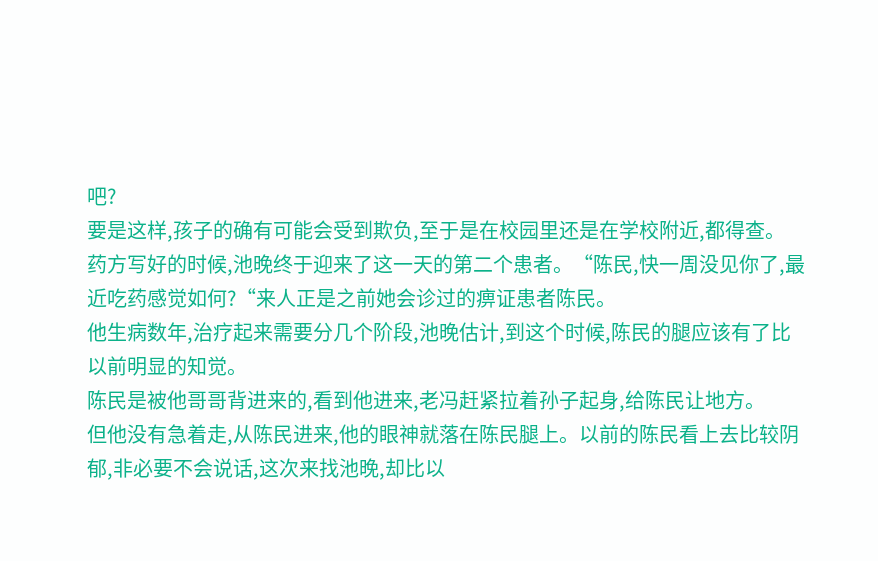吧?
要是这样,孩子的确有可能会受到欺负,至于是在校园里还是在学校附近,都得查。
药方写好的时候,池晚终于迎来了这一天的第二个患者。“陈民,快一周没见你了,最近吃药感觉如何?“来人正是之前她会诊过的痹证患者陈民。
他生病数年,治疗起来需要分几个阶段,池晚估计,到这个时候,陈民的腿应该有了比以前明显的知觉。
陈民是被他哥哥背进来的,看到他进来,老冯赶紧拉着孙子起身,给陈民让地方。
但他没有急着走,从陈民进来,他的眼神就落在陈民腿上。以前的陈民看上去比较阴郁,非必要不会说话,这次来找池晚,却比以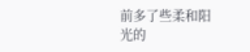前多了些柔和阳光的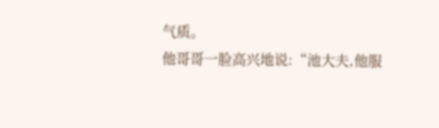气质。
他哥哥一脸高兴地说:“池大夫,他服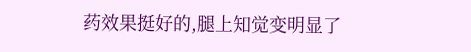药效果挺好的,腿上知觉变明显了